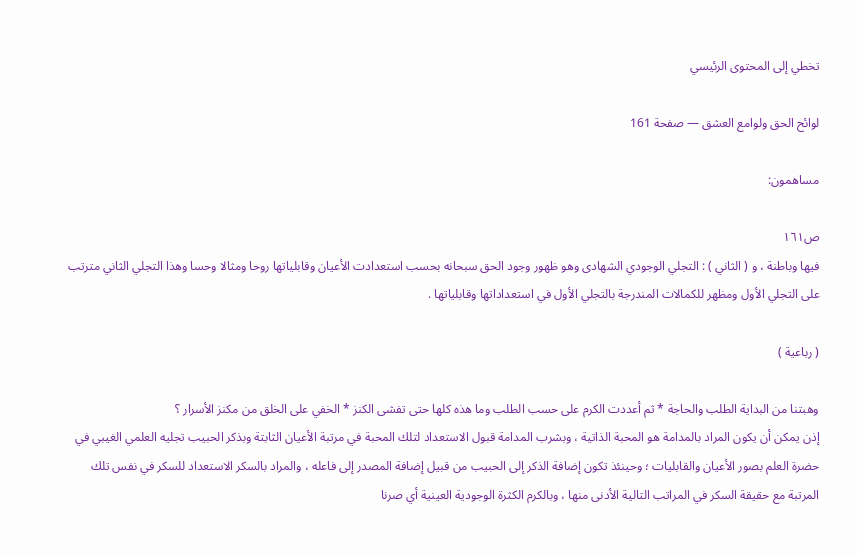تخطي إلى المحتوى الرئيسي

لوائح الحق ولوامع العشق — صفحة 161

مساهمون:

ص١٦١
فيها وباطنة ، و ( الثاني ) : التجلي الوجودي الشهادى وهو ظهور وجود الحق سبحانه بحسب استعدادت الأعيان وقابلياتها روحا ومثالا وحسا وهذا التجلي الثاني مترتب على التجلي الأول ومظهر للكمالات المندرجة بالتجلي الأول في استعداداتها وقابلياتها .

( رباعية )

وهبتنا من البداية الطلب والحاجة * ثم أعددت الكرم على حسب الطلب وما هذه كلها حتى تفشى الكنز * الخفي على الخلق من مكنز الأسرار ؟
إذن يمكن أن يكون المراد بالمدامة هو المحبة الذاتية ، وبشرب المدامة قبول الاستعداد لتلك المحبة في مرتبة الأعيان الثابتة وبذكر الحبيب تجليه العلمي الغيبي في حضرة العلم بصور الأعيان والقابليات ؛ وحينئذ تكون إضافة الذكر إلى الحبيب من قبيل إضافة المصدر إلى فاعله ، والمراد بالسكر الاستعداد للسكر في نفس تلك المرتبة مع حقيقة السكر في المراتب التالية الأدنى منها ، وبالكرم الكثرة الوجودية العينية أي صرنا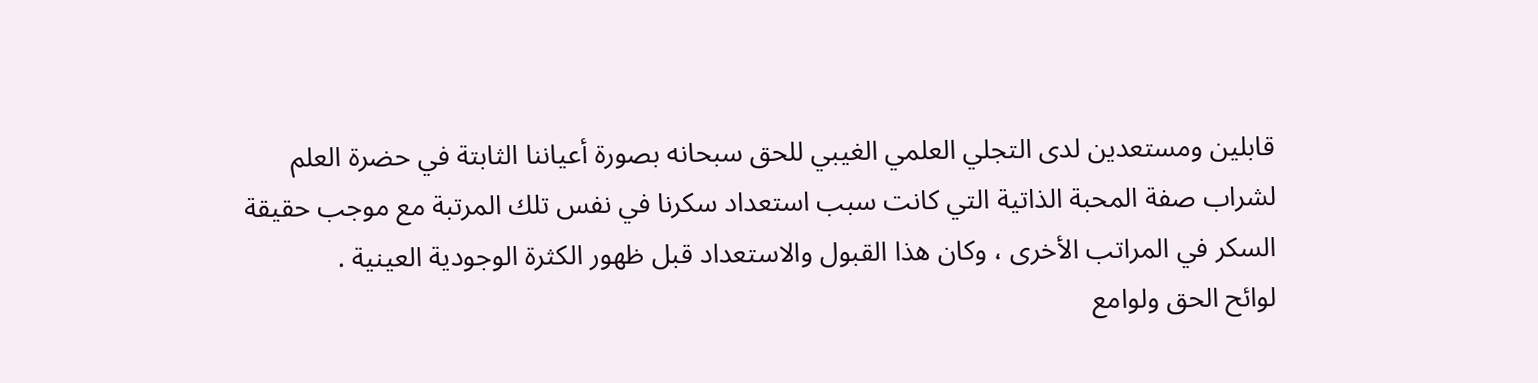قابلين ومستعدين لدى التجلي العلمي الغيبي للحق سبحانه بصورة أعياننا الثابتة في حضرة العلم لشراب صفة المحبة الذاتية التي كانت سبب استعداد سكرنا في نفس تلك المرتبة مع موجب حقيقة السكر في المراتب الأخرى ، وكان هذا القبول والاستعداد قبل ظهور الكثرة الوجودية العينية .
لوائح الحق ولوامع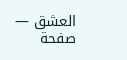العشق — صفحة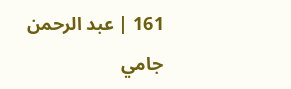161 | عبد الرحمن جامي